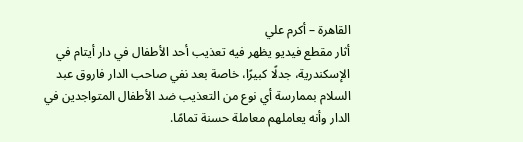القاهرة – أكرم علي
أثار مقطع فيديو يظهر فيه تعذيب أحد الأطفال في دار أيتام في الإسكندرية، جدلًا كبيرًا، خاصة بعد نفي صاحب الدار فاروق عبد السلام بممارسة أي نوع من التعذيب ضد الأطفال المتواجدين في الدار وأنه يعاملهم معاملة حسنة تمامًا.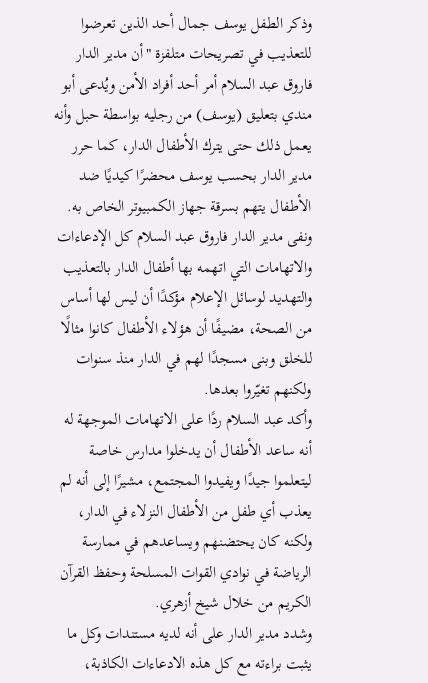وذكر الطفل يوسف جمال أحد الذين تعرضوا للتعذيب في تصريحات متلفزة "أن مدير الدار فاروق عبد السلام أمر أحد أفراد الأمن ويُدعى أبو مندي بتعليق (يوسف) من رجليه بواسطة حبل وأنه يعمل ذلك حتى يترك الأطفال الدار، كما حرر مدير الدار بحسب يوسف محضرًا كيديًا ضد الأطفال يتهم بسرقة جهاز الكمبيوتر الخاص به.
ونفى مدير الدار فاروق عبد السلام كل الإدعاءات والاتهامات التي اتهمه بها أطفال الدار بالتعذيب والتهديد لوسائل الإعلام مؤكدًا أن ليس لها أساس من الصحة، مضيفًا أن هؤلاء الأطفال كانوا مثالًا للخلق وبنى مسجدًا لهم في الدار منذ سنوات ولكنهم تغيّروا بعدها.
وأكد عبد السلام ردًا على الاتهامات الموجهة له أنه ساعد الأطفال أن يدخلوا مدارس خاصة ليتعلموا جيدًا ويفيدوا المجتمع، مشيرًا إلى أنه لم يعذب أي طفل من الأطفال النزلاء في الدار، ولكنه كان يحتضنهم ويساعدهم في ممارسة الرياضة في نوادي القوات المسلحة وحفظ القرآن الكريم من خلال شيخ أزهري.
وشدد مدير الدار على أنه لديه مستندات وكل ما يثبت براءته مع كل هذه الادعاءات الكاذبة،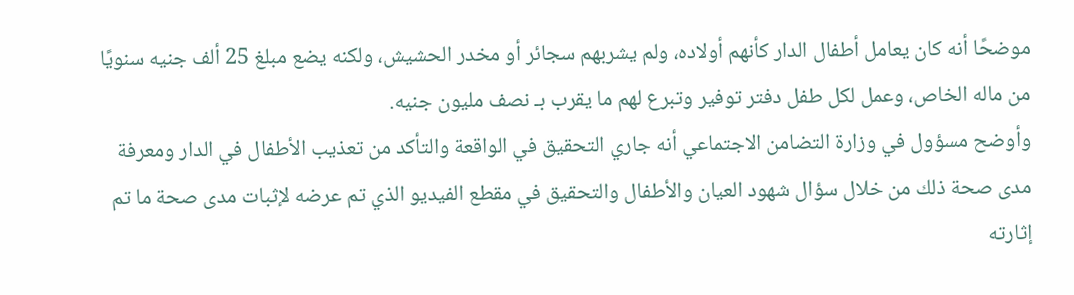موضحًا أنه كان يعامل أطفال الدار كأنهم أولاده، ولم يشربهم سجائر أو مخدر الحشيش، ولكنه يضع مبلغ 25 ألف جنيه سنويًا من ماله الخاص، وعمل لكل طفل دفتر توفير وتبرع لهم ما يقرب بـ نصف مليون جنيه.
وأوضح مسؤول في وزارة التضامن الاجتماعي أنه جاري التحقيق في الواقعة والتأكد من تعذيب الأطفال في الدار ومعرفة مدى صحة ذلك من خلال سؤال شهود العيان والأطفال والتحقيق في مقطع الفيديو الذي تم عرضه لإثبات مدى صحة ما تم إثارته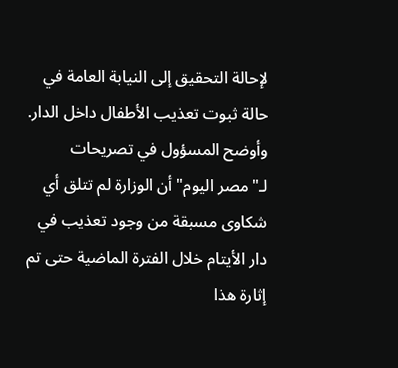لإحالة التحقيق إلى النيابة العامة في حالة ثبوت تعذيب الأطفال داخل الدار.
وأوضح المسؤول في تصريحات لـ"مصر اليوم" أن الوزارة لم تتلق أي شكاوى مسبقة من وجود تعذيب في دار الأيتام خلال الفترة الماضية حتى تم إثارة هذا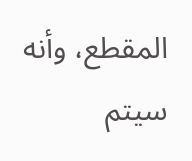المقطع، وأنه سيتم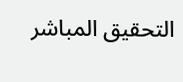التحقيق المباشر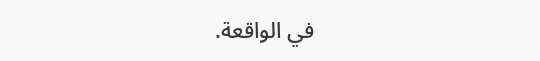في الواقعة.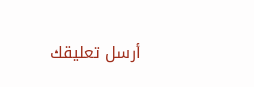أرسل تعليقك